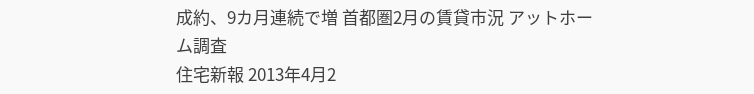成約、9カ月連続で増 首都圏2月の賃貸市況 アットホーム調査
住宅新報 2013年4月2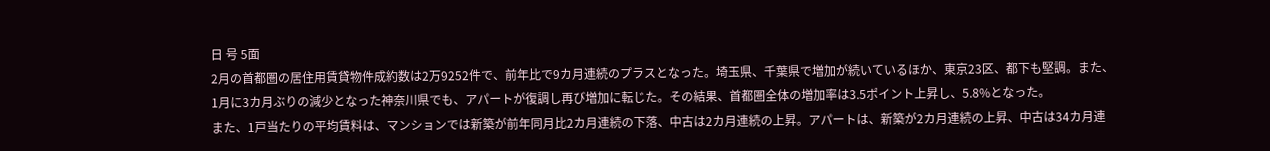日 号 5面
2月の首都圏の居住用賃貸物件成約数は2万9252件で、前年比で9カ月連続のプラスとなった。埼玉県、千葉県で増加が続いているほか、東京23区、都下も堅調。また、1月に3カ月ぶりの減少となった神奈川県でも、アパートが復調し再び増加に転じた。その結果、首都圏全体の増加率は3.5ポイント上昇し、5.8%となった。
また、1戸当たりの平均賃料は、マンションでは新築が前年同月比2カ月連続の下落、中古は2カ月連続の上昇。アパートは、新築が2カ月連続の上昇、中古は34カ月連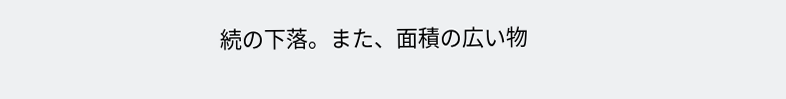続の下落。また、面積の広い物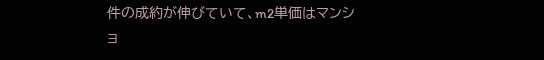件の成約が伸びていて、m2単価はマンショ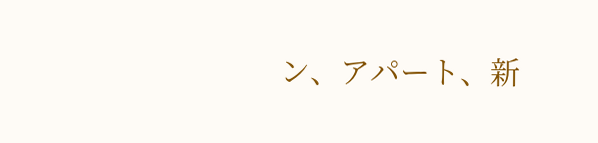ン、アパート、新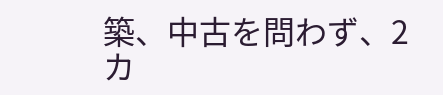築、中古を問わず、2カ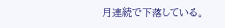月連続で下落している。